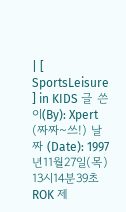| [ SportsLeisure ] in KIDS 글 쓴 이(By): Xpert (짜짜~쓰!) 날 짜 (Date): 1997년11월27일(목) 13시14분39초 ROK 제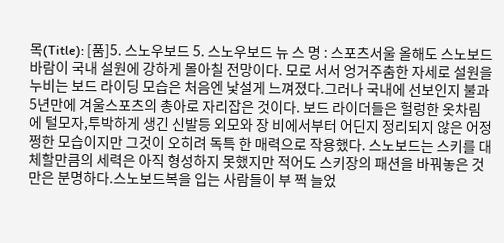목(Title): [품]5. 스노우보드 5. 스노우보드 뉴 스 명 : 스포츠서울 올해도 스노보드 바람이 국내 설원에 강하게 몰아칠 전망이다. 모로 서서 엉거주춤한 자세로 설원을 누비는 보드 라이딩 모습은 처음엔 낯설게 느껴졌다.그러나 국내에 선보인지 불과 5년만에 겨울스포츠의 총아로 자리잡은 것이다. 보드 라이더들은 헐렁한 옷차림에 털모자,투박하게 생긴 신발등 외모와 장 비에서부터 어딘지 정리되지 않은 어정쩡한 모습이지만 그것이 오히려 독특 한 매력으로 작용했다. 스노보드는 스키를 대체할만큼의 세력은 아직 형성하지 못했지만 적어도 스키장의 패션을 바꿔놓은 것만은 분명하다.스노보드복을 입는 사람들이 부 쩍 늘었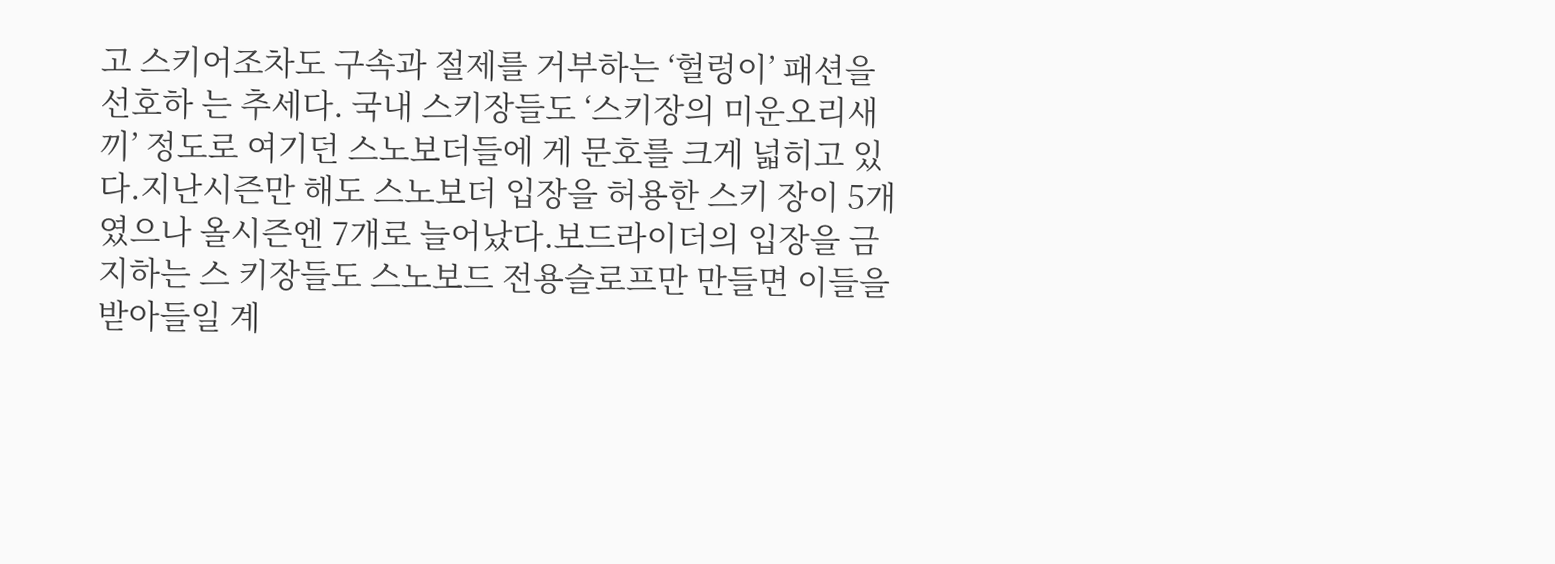고 스키어조차도 구속과 절제를 거부하는 ‘헐렁이’ 패션을 선호하 는 추세다. 국내 스키장들도 ‘스키장의 미운오리새끼’ 정도로 여기던 스노보더들에 게 문호를 크게 넓히고 있다.지난시즌만 해도 스노보더 입장을 허용한 스키 장이 5개였으나 올시즌엔 7개로 늘어났다.보드라이더의 입장을 금지하는 스 키장들도 스노보드 전용슬로프만 만들면 이들을 받아들일 계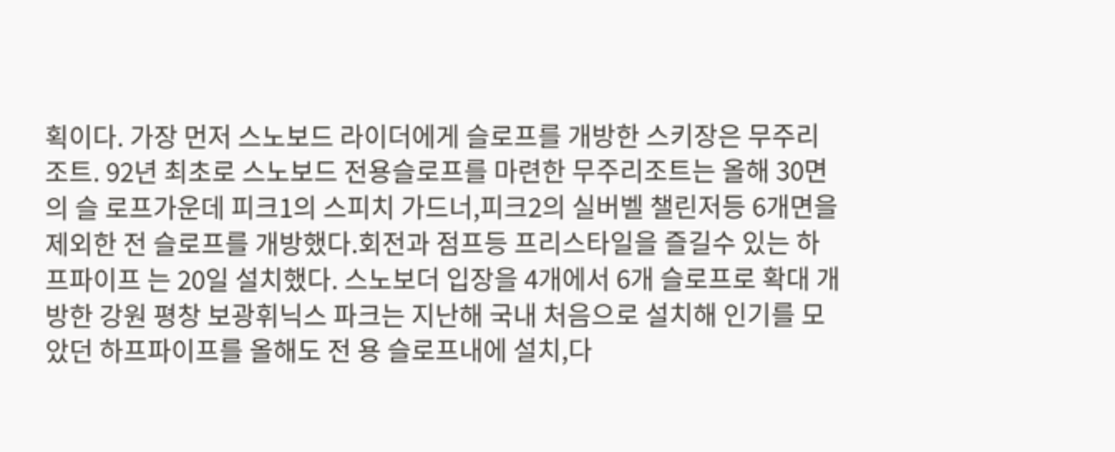획이다. 가장 먼저 스노보드 라이더에게 슬로프를 개방한 스키장은 무주리조트. 92년 최초로 스노보드 전용슬로프를 마련한 무주리조트는 올해 30면의 슬 로프가운데 피크1의 스피치 가드너,피크2의 실버벨 챌린저등 6개면을 제외한 전 슬로프를 개방했다.회전과 점프등 프리스타일을 즐길수 있는 하프파이프 는 20일 설치했다. 스노보더 입장을 4개에서 6개 슬로프로 확대 개방한 강원 평창 보광휘닉스 파크는 지난해 국내 처음으로 설치해 인기를 모았던 하프파이프를 올해도 전 용 슬로프내에 설치,다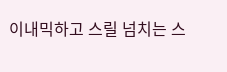이내믹하고 스릴 넘치는 스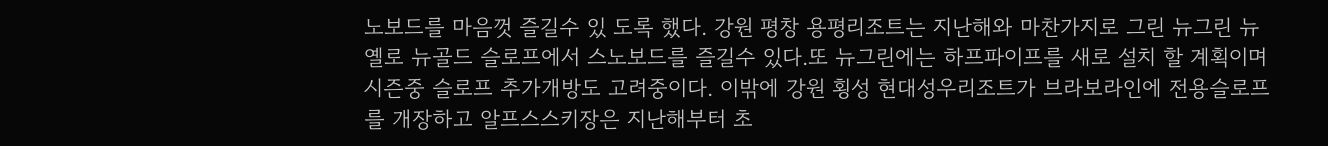노보드를 마음껏 즐길수 있 도록 했다. 강원 평창 용평리조트는 지난해와 마찬가지로 그린 뉴그린 뉴옐로 뉴골드 슬로프에서 스노보드를 즐길수 있다.또 뉴그린에는 하프파이프를 새로 설치 할 계획이며 시즌중 슬로프 추가개방도 고려중이다. 이밖에 강원 횡성 현대성우리조트가 브라보라인에 전용슬로프를 개장하고 알프스스키장은 지난해부터 초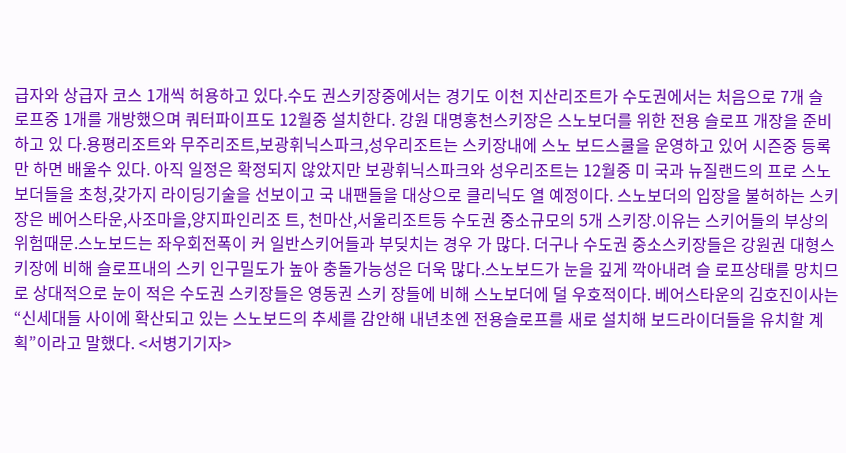급자와 상급자 코스 1개씩 허용하고 있다.수도 권스키장중에서는 경기도 이천 지산리조트가 수도권에서는 처음으로 7개 슬 로프중 1개를 개방했으며 쿼터파이프도 12월중 설치한다. 강원 대명홍천스키장은 스노보더를 위한 전용 슬로프 개장을 준비하고 있 다.용평리조트와 무주리조트,보광휘닉스파크,성우리조트는 스키장내에 스노 보드스쿨을 운영하고 있어 시즌중 등록만 하면 배울수 있다. 아직 일정은 확정되지 않았지만 보광휘닉스파크와 성우리조트는 12월중 미 국과 뉴질랜드의 프로 스노보더들을 초청,갖가지 라이딩기술을 선보이고 국 내팬들을 대상으로 클리닉도 열 예정이다. 스노보더의 입장을 불허하는 스키장은 베어스타운,사조마을,양지파인리조 트, 천마산,서울리조트등 수도권 중소규모의 5개 스키장.이유는 스키어들의 부상의 위험때문.스노보드는 좌우회전폭이 커 일반스키어들과 부딪치는 경우 가 많다. 더구나 수도권 중소스키장들은 강원권 대형스키장에 비해 슬로프내의 스키 인구밀도가 높아 충돌가능성은 더욱 많다.스노보드가 눈을 깊게 깍아내려 슬 로프상태를 망치므로 상대적으로 눈이 적은 수도권 스키장들은 영동권 스키 장들에 비해 스노보더에 덜 우호적이다. 베어스타운의 김호진이사는 “신세대들 사이에 확산되고 있는 스노보드의 추세를 감안해 내년초엔 전용슬로프를 새로 설치해 보드라이더들을 유치할 계획”이라고 말했다. <서병기기자>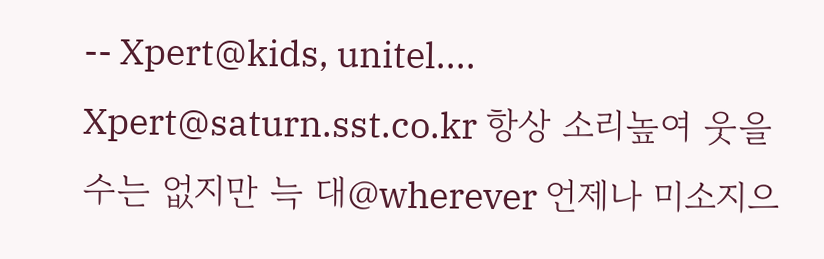-- Xpert@kids, unitel.... Xpert@saturn.sst.co.kr 항상 소리높여 웃을 수는 없지만 늑 대@wherever 언제나 미소지으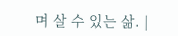며 살 수 있는 삶. |